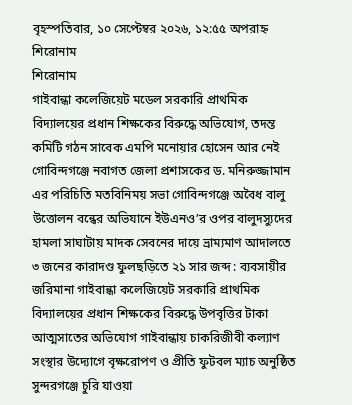বৃহস্পতিবার, ১০ সেপ্টেম্বর ২০২৬, ১২:৫৫ অপরাহ্ন
শিরোনাম
শিরোনাম
গাইবান্ধা কলেজিয়েট মডেল সরকারি প্রাথমিক বিদ্যালয়ের প্রধান শিক্ষকের বিরুদ্ধে অভিযোগ, তদন্ত কমিটি গঠন সাবেক এমপি মনোয়ার হোসেন আর নেই গোবিন্দগঞ্জে নবাগত জেলা প্রশাসকের ড. মনিরুজ্জামান এর পরিচিতি মতবিনিময় সভা গোবিন্দগঞ্জে অবৈধ বালু উত্তোলন বন্ধের অভিযানে ইউএনও’র ওপর বালুদস্যুদের হামলা সাঘাটায় মাদক সেবনের দায়ে ভ্রাম্যমাণ আদালতে ৩ জনের কারাদণ্ড ফুলছড়িতে ২১ সার জব্দ : ব্যবসায়ীর জরিমানা গাইবান্ধা কলেজিয়েট সরকারি প্রাথমিক বিদ্যালয়ের প্রধান শিক্ষকের বিরুদ্ধে উপবৃত্তির টাকা আত্মসাতের অভিযোগ গাইবান্ধায় চাকরিজীবী কল্যাণ সংস্থার উদ্যোগে বৃক্ষরোপণ ও প্রীতি ফুটবল ম্যাচ অনুষ্ঠিত সুন্দরগঞ্জে চুরি যাওয়া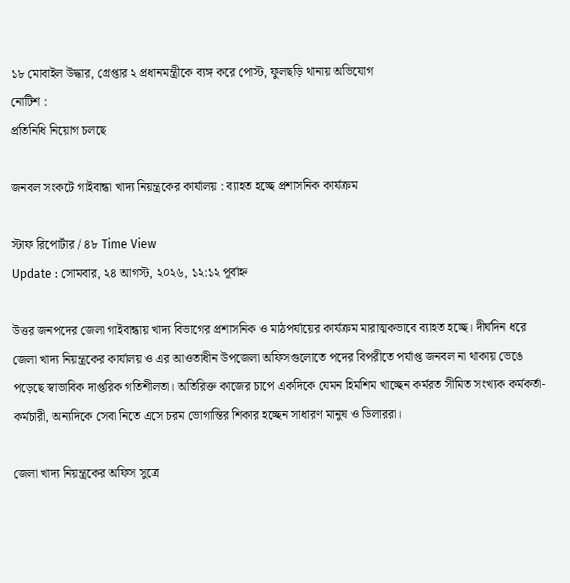১৮ মোবাইল উদ্ধার, গ্রেপ্তার ২ প্রধানমন্ত্রীকে ব্যঙ্গ করে পোস্ট, ফুলছড়ি থানায় অভিযোগ
নোটিশ :
প্রতিনিধি নিয়োগ চলছে

জনবল সংকটে গাইবান্ধা খাদ্য নিয়ন্ত্রকের কার্যালয় : ব্যাহত হচ্ছে প্রশাসনিক কার্যক্রম

স্টাফ রিপোর্টার / ৪৮ Time View
Update : সোমবার, ২৪ আগস্ট, ২০২৬, ১২:১২ পূর্বাহ্ন

উত্তর জনপদের জেলা গাইবান্ধায় খাদ্য বিভাগের প্রশাসনিক ও মাঠপর্যায়ের কার্যক্রম মারাত্মকভাবে ব্যাহত হচ্ছে। দীর্ঘদিন ধরে জেলা খাদ্য নিয়ন্ত্রকের কার্যালয় ও এর আওতাধীন উপজেলা অফিসগুলোতে পদের বিপরীতে পর্যাপ্ত জনবল না থাকায় ভেঙে পড়েছে স্বাভাবিক দাপ্তরিক গতিশীলতা। অতিরিক্ত কাজের চাপে একদিকে যেমন হিমশিম খাচ্ছেন কর্মরত সীমিত সংখ্যক কর্মকর্তা-কর্মচারী, অন্যদিকে সেবা নিতে এসে চরম ভোগান্তির শিকার হচ্ছেন সাধারণ মানুষ ও ডিলাররা।

জেলা খাদ্য নিয়ন্ত্রকের অফিস সুত্রে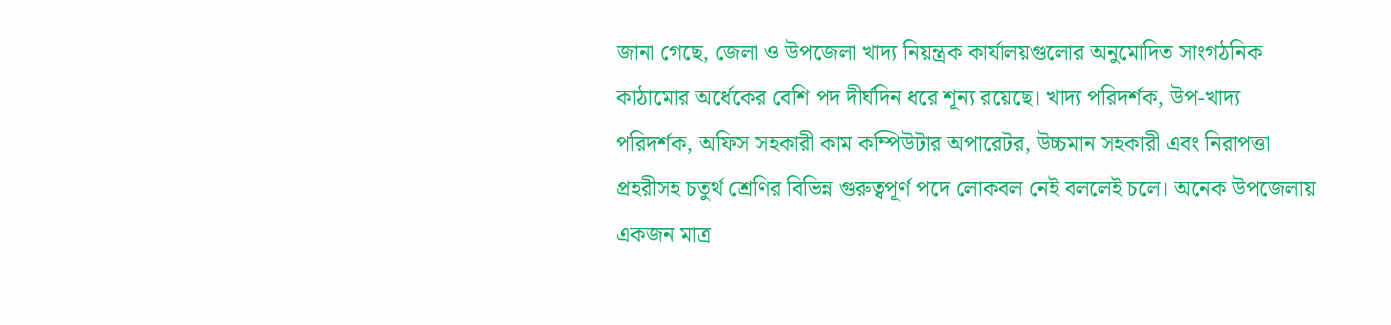জানা গেছে, জেলা ও উপজেলা খাদ্য নিয়ন্ত্রক কার্যালয়গুলোর অনুমোদিত সাংগঠনিক কাঠামোর অর্ধেকের বেশি পদ দীর্ঘদিন ধরে শূন্য রয়েছে। খাদ্য পরিদর্শক, উপ-খাদ্য পরিদর্শক, অফিস সহকারী কাম কম্পিউটার অপারেটর, উচ্চমান সহকারী এবং নিরাপত্তা প্রহরীসহ চতুর্থ শ্রেণির বিভিন্ন গুরুত্বপূর্ণ পদে লোকবল নেই বললেই চলে। অনেক উপজেলায় একজন মাত্র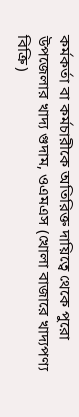কর্মকর্তা বা কর্মচারীকে অতিরিক্ত দায়িত্বে থেকে পুরো উপজেলার খাদ্য গুদাম, ওএমএস (খোলা বাজারে খাদ্যপণ্য বিক্রি)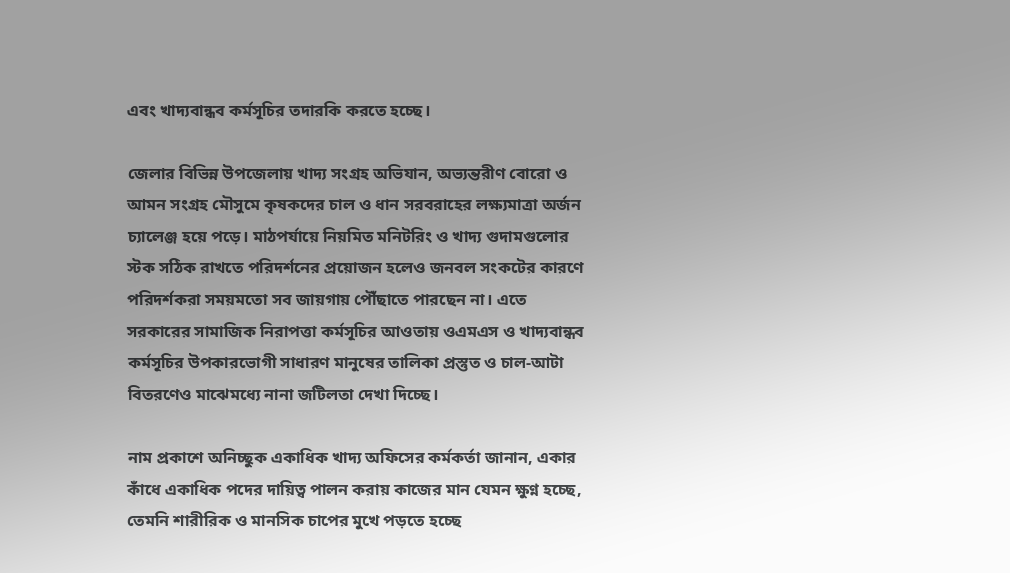এবং খাদ্যবান্ধব কর্মসূচির তদারকি করতে হচ্ছে।

জেলার বিভিন্ন উপজেলায় খাদ্য সংগ্রহ অভিযান, অভ্যন্তরীণ বোরো ও আমন সংগ্রহ মৌসুমে কৃষকদের চাল ও ধান সরবরাহের লক্ষ্যমাত্রা অর্জন চ্যালেঞ্জ হয়ে পড়ে। মাঠপর্যায়ে নিয়মিত মনিটরিং ও খাদ্য গুদামগুলোর স্টক সঠিক রাখতে পরিদর্শনের প্রয়োজন হলেও জনবল সংকটের কারণে পরিদর্শকরা সময়মতো সব জায়গায় পৌঁছাতে পারছেন না। এতে সরকারের সামাজিক নিরাপত্তা কর্মসূচির আওতায় ওএমএস ও খাদ্যবান্ধব কর্মসূচির উপকারভোগী সাধারণ মানুষের তালিকা প্রস্তুত ও চাল-আটা বিতরণেও মাঝেমধ্যে নানা জটিলতা দেখা দিচ্ছে।

নাম প্রকাশে অনিচ্ছুক একাধিক খাদ্য অফিসের কর্মকর্তা জানান, একার কাঁধে একাধিক পদের দায়িত্ব পালন করায় কাজের মান যেমন ক্ষুণ্ন হচ্ছে, তেমনি শারীরিক ও মানসিক চাপের মুখে পড়তে হচ্ছে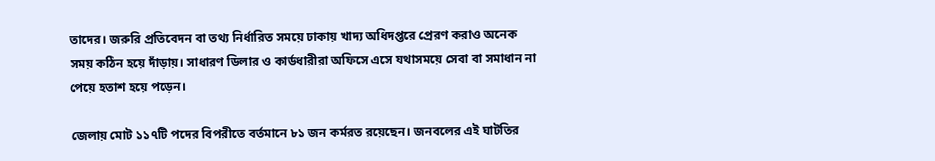তাদের। জরুরি প্রতিবেদন বা তথ্য নির্ধারিত সময়ে ঢাকায় খাদ্য অধিদপ্তরে প্রেরণ করাও অনেক সময় কঠিন হয়ে দাঁড়ায়। সাধারণ ডিলার ও কার্ডধারীরা অফিসে এসে যথাসময়ে সেবা বা সমাধান না পেয়ে হতাশ হয়ে পড়েন।

জেলায় মোট ১১৭টি পদের বিপরীতে বর্তমানে ৮১ জন কর্মরত রয়েছেন। জনবলের এই ঘাটতির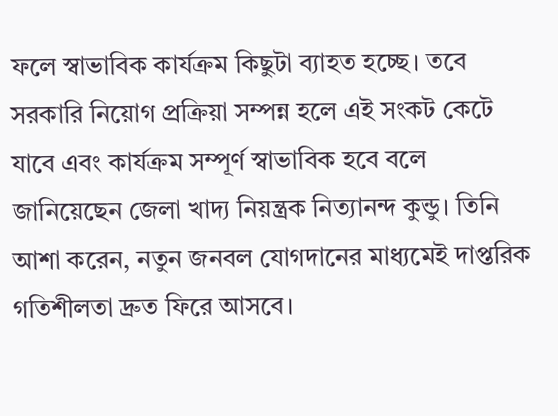ফলে স্বাভাবিক কার্যক্রম কিছুটা ব্যাহত হচ্ছে। তবে সরকারি নিয়োগ প্রক্রিয়া সম্পন্ন হলে এই সংকট কেটে যাবে এবং কার্যক্রম সম্পূর্ণ স্বাভাবিক হবে বলে জানিয়েছেন জেলা খাদ্য নিয়ন্ত্রক নিত্যানন্দ কুন্ডু। তিনি আশা করেন, নতুন জনবল যোগদানের মাধ্যমেই দাপ্তরিক গতিশীলতা দ্রুত ফিরে আসবে।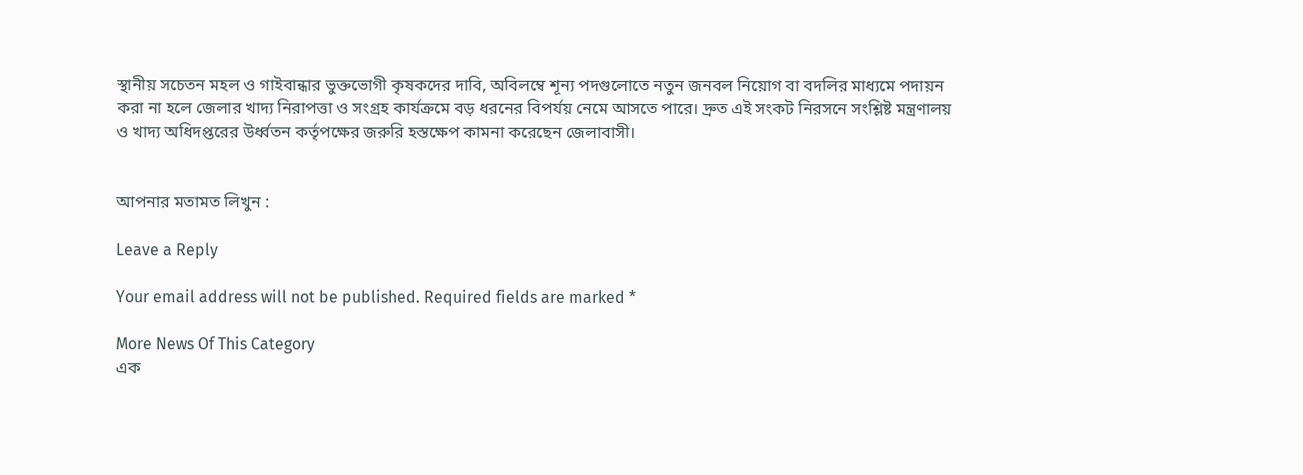স্থানীয় সচেতন মহল ও গাইবান্ধার ভুক্তভোগী কৃষকদের দাবি, অবিলম্বে শূন্য পদগুলোতে নতুন জনবল নিয়োগ বা বদলির মাধ্যমে পদায়ন করা না হলে জেলার খাদ্য নিরাপত্তা ও সংগ্রহ কার্যক্রমে বড় ধরনের বিপর্যয় নেমে আসতে পারে। দ্রুত এই সংকট নিরসনে সংশ্লিষ্ট মন্ত্রণালয় ও খাদ্য অধিদপ্তরের উর্ধ্বতন কর্তৃপক্ষের জরুরি হস্তক্ষেপ কামনা করেছেন জেলাবাসী।


আপনার মতামত লিখুন :

Leave a Reply

Your email address will not be published. Required fields are marked *

More News Of This Category
এক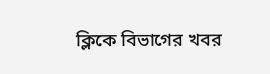ক্লিকে বিভাগের খবর